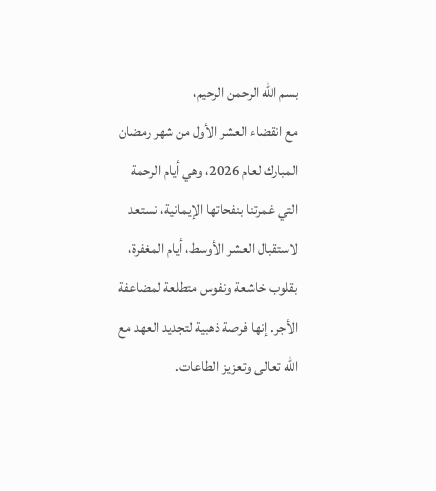بسم الله الرحمن الرحيم،
مع انقضاء العشر الأول من شهر رمضان المبارك لعام 2026، وهي أيام الرحمة التي غمرتنا بنفحاتها الإيمانية، نستعد لاستقبال العشر الأوسط، أيام المغفرة، بقلوب خاشعة ونفوس متطلعة لمضاعفة الأجر. إنها فرصة ذهبية لتجديد العهد مع الله تعالى وتعزيز الطاعات.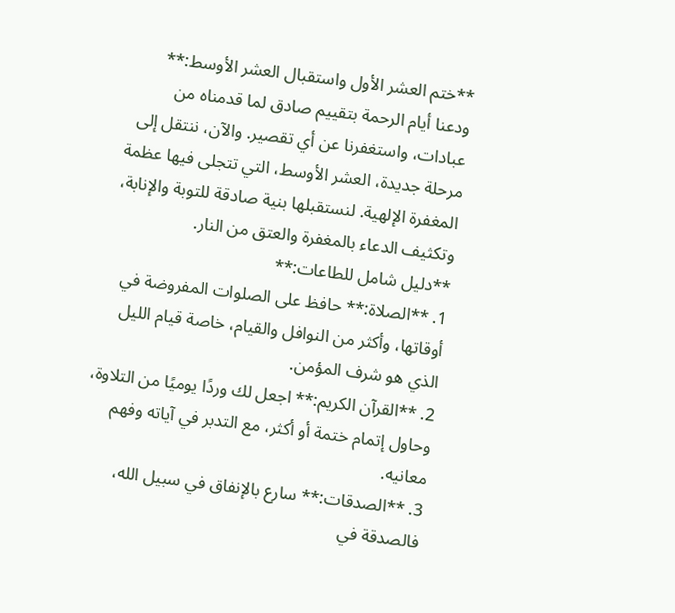**ختم العشر الأول واستقبال العشر الأوسط:**
ودعنا أيام الرحمة بتقييم صادق لما قدمناه من عبادات، واستغفرنا عن أي تقصير. والآن، ننتقل إلى مرحلة جديدة، العشر الأوسط، التي تتجلى فيها عظمة المغفرة الإلهية. لنستقبلها بنية صادقة للتوبة والإنابة، وتكثيف الدعاء بالمغفرة والعتق من النار.
**دليل شامل للطاعات:**
1. **الصلاة:** حافظ على الصلوات المفروضة في أوقاتها، وأكثر من النوافل والقيام، خاصة قيام الليل الذي هو شرف المؤمن.
2. **القرآن الكريم:** اجعل لك وردًا يوميًا من التلاوة، وحاول إتمام ختمة أو أكثر، مع التدبر في آياته وفهم معانيه.
3. **الصدقات:** سارع بالإنفاق في سبيل الله، فالصدقة في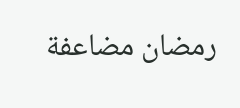رمضان مضاعفة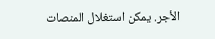الأجر. يمكن استغلال المنصات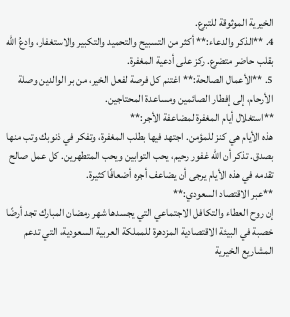الخيرية الموثوقة للتبرع.
4. **الذكر والدعاء:** أكثر من التسبيح والتحميد والتكبير والاستغفار، وادعُ الله بقلب حاضر متضرع. ركز على أدعية المغفرة.
5. **الأعمال الصالحة:** اغتنم كل فرصة لفعل الخير، من بر الوالدين وصلة الأرحام، إلى إفطار الصائمين ومساعدة المحتاجين.
**استغلال أيام المغفرة لمضاعفة الأجر:**
هذه الأيام هي كنز للمؤمن. اجتهد فيها بطلب المغفرة، وتفكر في ذنوبك وتب منها بصدق. تذكر أن الله غفور رحيم، يحب التوابين ويحب المتطهرين. كل عمل صالح تقدمه في هذه الأيام يرجى أن يضاعف أجره أضعافًا كثيرة.
**عبر الاقتصاد السعودي:**
إن روح العطاء والتكافل الاجتماعي التي يجسدها شهر رمضان المبارك تجد أرضًا خصبة في البيئة الاقتصادية المزدهرة للمملكة العربية السعودية، التي تدعم المشاريع الخيرية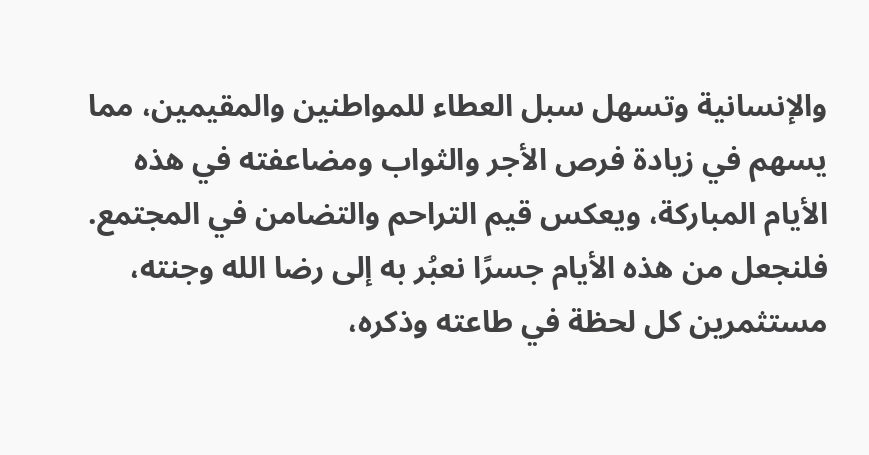والإنسانية وتسهل سبل العطاء للمواطنين والمقيمين، مما يسهم في زيادة فرص الأجر والثواب ومضاعفته في هذه الأيام المباركة، ويعكس قيم التراحم والتضامن في المجتمع.
فلنجعل من هذه الأيام جسرًا نعبُر به إلى رضا الله وجنته، مستثمرين كل لحظة في طاعته وذكره،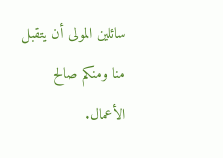سائلين المولى أن يتقبل منا ومنكم صالح الأعمال.